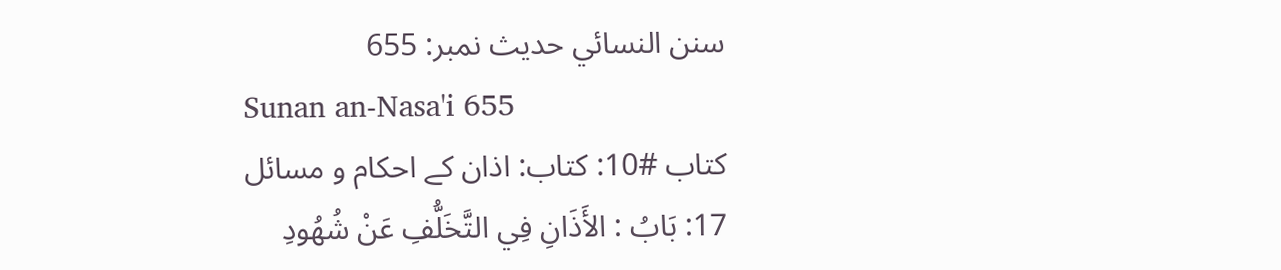سنن النسائي حدیث نمبر: 655
Sunan an-Nasa'i 655
کتاب #10: کتاب: اذان کے احکام و مسائل
17: بَابُ : الأَذَانِ فِي التَّخَلُّفِ عَنْ شُهُودِ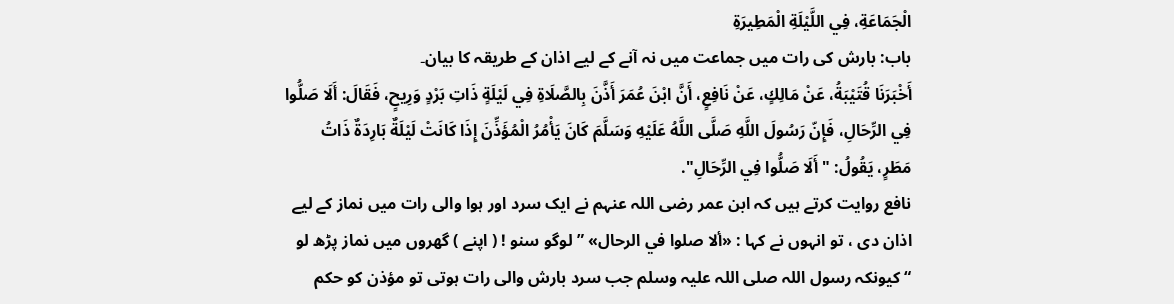الْجَمَاعَةِ، فِي اللَّيْلَةِ الْمَطِيرَةِ
باب: بارش کی رات میں جماعت میں نہ آنے کے لیے اذان کے طریقہ کا بیان۔
أَخْبَرَنَا قُتَيْبَةُ، عَنْ مَالِكٍ، عَنْ نَافِعٍ، أَنَّ ابْنَ عُمَرَ أَذَّنَ بِالصَّلَاةِ فِي لَيْلَةٍ ذَاتِ بَرْدٍ وَرِيحٍ، فَقَالَ: أَلَا صَلُّوا فِي الرِّحَالِ، فَإِنّ رَسُولَ اللَّهِ صَلَّى اللَّهُ عَلَيْهِ وَسَلَّمَ كَانَ يَأْمُرُ الْمُؤَذِّنَ إِذَا كَانَتْ لَيْلَةٌ بَارِدَةٌ ذَاتُ مَطَرٍ، يَقُولُ: " أَلَا صَلُّوا فِي الرِّحَالِ".
نافع روایت کرتے ہیں کہ ابن عمر رضی اللہ عنہم نے ایک سرد اور ہوا والی رات میں نماز کے لیے اذان دی ، تو انہوں نے کہا : «ألا صلوا في الرحال» ” لوگو سنو ! ( اپنے ) گھروں میں نماز پڑھ لو “ کیونکہ رسول اللہ صلی اللہ علیہ وسلم جب سرد بارش والی رات ہوتی تو مؤذن کو حکم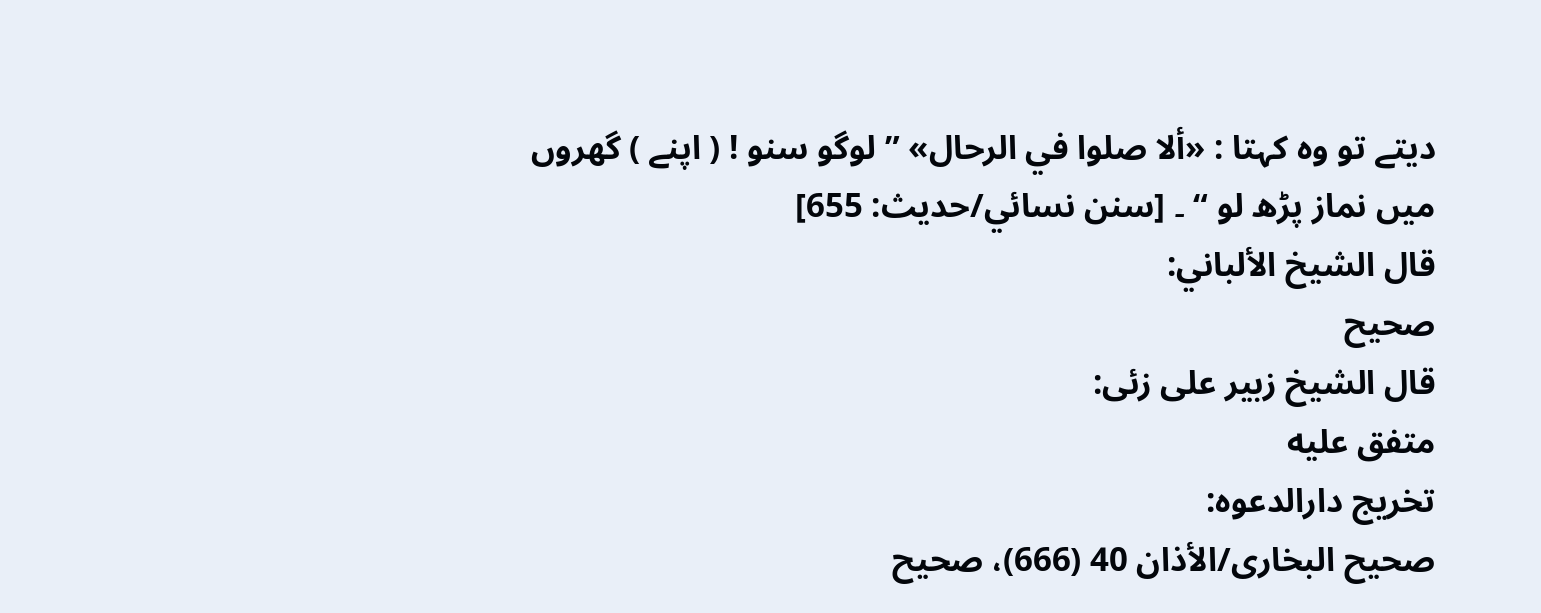دیتے تو وہ کہتا : «ألا صلوا في الرحال» ” لوگو سنو ! ( اپنے ) گھروں میں نماز پڑھ لو “ ۔ [سنن نسائي/حدیث: 655]
قال الشيخ الألباني:
صحيح
قال الشيخ زبیر علی زئی:
متفق عليه
تخریج دارالدعوہ:
صحیح البخاری/الأذان 40 (666)، صحیح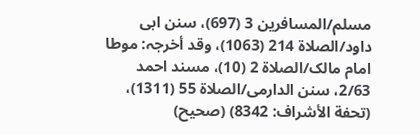مسلم/المسافرین 3 (697)، سنن ابی داود/الصلاة 214 (1063)، وقد أخرجہ: موطا امام مالک/الصلاة 2 (10)، مسند احمد 2/63، سنن الدارمی/الصلاة 55 (1311)، (تحفة الأشراف: 8342) (صحیح)